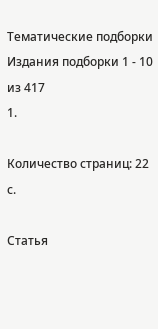Тематические подборки
Издания подборки 1 - 10 из 417
1.

Количество страниц: 22 с.

Статья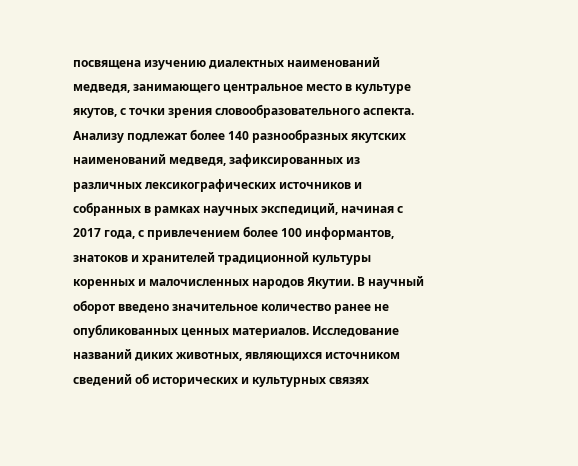посвящена изучению диалектных наименований медведя, занимающего центральное место в культуре якутов, с точки зрения словообразовательного аспекта. Анализу подлежат более 140 разнообразных якутских наименований медведя, зафиксированных из различных лексикографических источников и собранных в рамках научных экспедиций, начиная с 2017 года, с привлечением более 100 информантов, знатоков и хранителей традиционной культуры коренных и малочисленных народов Якутии. В научный оборот введено значительное количество ранее не опубликованных ценных материалов. Исследование названий диких животных, являющихся источником сведений об исторических и культурных связях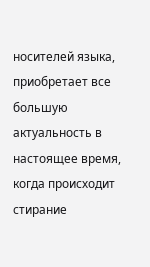носителей языка, приобретает все большую актуальность в настоящее время, когда происходит стирание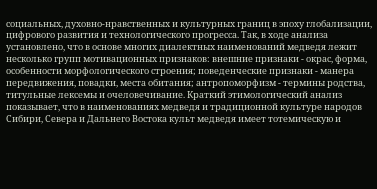социальных, духовно-нравственных и культурных границ в эпоху глобализации, цифрового развития и технологического прогресса. Так, в ходе анализа установлено, что в основе многих диалектных наименований медведя лежит несколько групп мотивационных признаков: внешние признаки - окрас, форма, особенности морфологического строения; поведенческие признаки - манера передвижения, повадки, места обитания; антропоморфизм - термины родства, титульные лексемы и очеловечивание. Краткий этимологический анализ показывает, что в наименованиях медведя и традиционной культуре народов Сибири, Севера и Дальнего Востока культ медведя имеет тотемическую и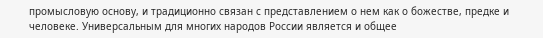промысловую основу, и традиционно связан с представлением о нем как о божестве, предке и человеке. Универсальным для многих народов России является и общее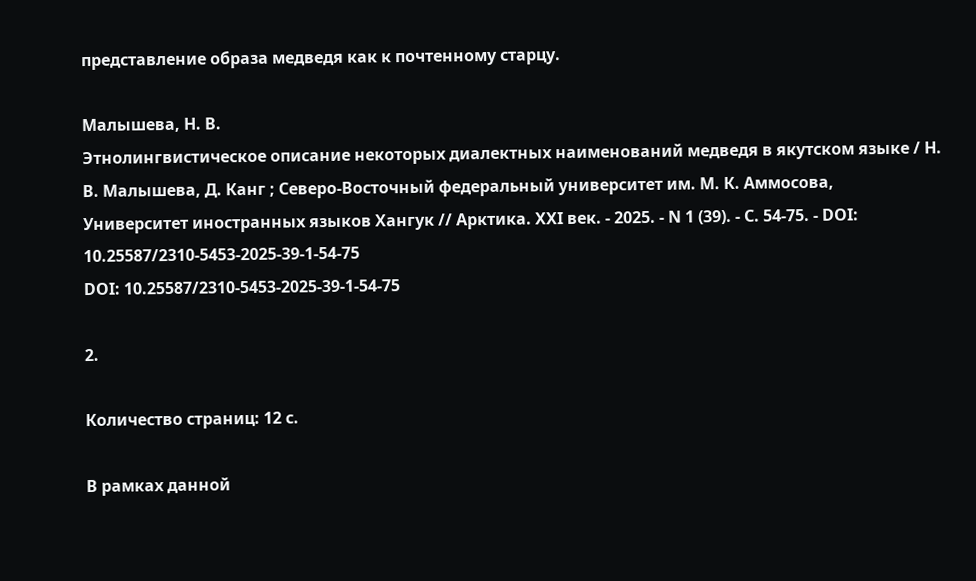представление образа медведя как к почтенному старцу.

Малышева, Н. В.
Этнолингвистическое описание некоторых диалектных наименований медведя в якутском языке / Н. В. Малышева, Д. Канг ; Северо-Восточный федеральный университет им. М. К. Аммосова, Университет иностранных языков Хангук // Арктика. XXI век. - 2025. - N 1 (39). - С. 54-75. - DOI: 10.25587/2310-5453-2025-39-1-54-75
DOI: 10.25587/2310-5453-2025-39-1-54-75

2.

Количество страниц: 12 с.

В рамках данной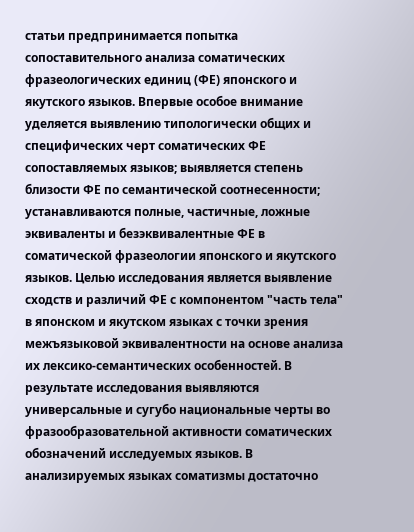статьи предпринимается попытка сопоставительного анализа соматических фразеологических единиц (ФЕ) японского и якутского языков. Впервые особое внимание уделяется выявлению типологически общих и специфических черт соматических ФЕ сопоставляемых языков; выявляется степень близости ФЕ по семантической соотнесенности; устанавливаются полные, частичные, ложные эквиваленты и безэквивалентные ФЕ в соматической фразеологии японского и якутского языков. Целью исследования является выявление сходств и различий ФЕ с компонентом "часть тела" в японском и якутском языках с точки зрения межъязыковой эквивалентности на основе анализа их лексико-семантических особенностей. В результате исследования выявляются универсальные и сугубо национальные черты во фразообразовательной активности соматических обозначений исследуемых языков. В анализируемых языках соматизмы достаточно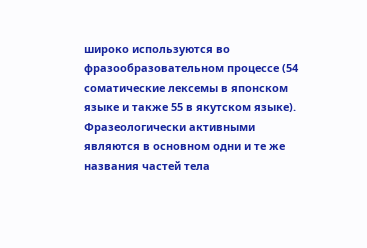широко используются во фразообразовательном процессе (54 соматические лексемы в японском языке и также 55 в якутском языке). Фразеологически активными являются в основном одни и те же названия частей тела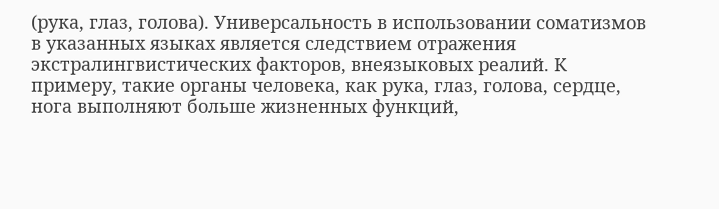(рука, глаз, голова). Универсальность в использовании соматизмов в указанных языках является следствием отражения экстралингвистических факторов, внеязыковых реалий. К примеру, такие органы человека, как рука, глаз, голова, сердце, нога выполняют больше жизненных функций,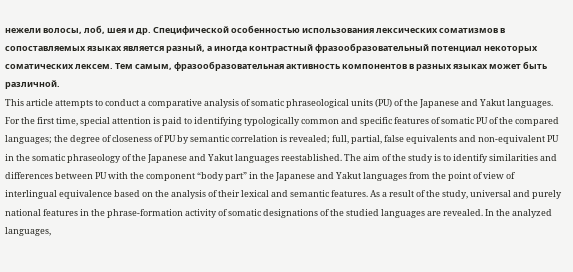нежели волосы, лоб, шея и др. Специфической особенностью использования лексических соматизмов в сопоставляемых языках является разный, а иногда контрастный фразообразовательный потенциал некоторых соматических лексем. Тем самым, фразообразовательная активность компонентов в разных языках может быть различной.
This article attempts to conduct a comparative analysis of somatic phraseological units (PU) of the Japanese and Yakut languages. For the first time, special attention is paid to identifying typologically common and specific features of somatic PU of the compared languages; the degree of closeness of PU by semantic correlation is revealed; full, partial, false equivalents and non-equivalent PU in the somatic phraseology of the Japanese and Yakut languages reestablished. The aim of the study is to identify similarities and differences between PU with the component “body part” in the Japanese and Yakut languages from the point of view of interlingual equivalence based on the analysis of their lexical and semantic features. As a result of the study, universal and purely national features in the phrase-formation activity of somatic designations of the studied languages are revealed. In the analyzed languages,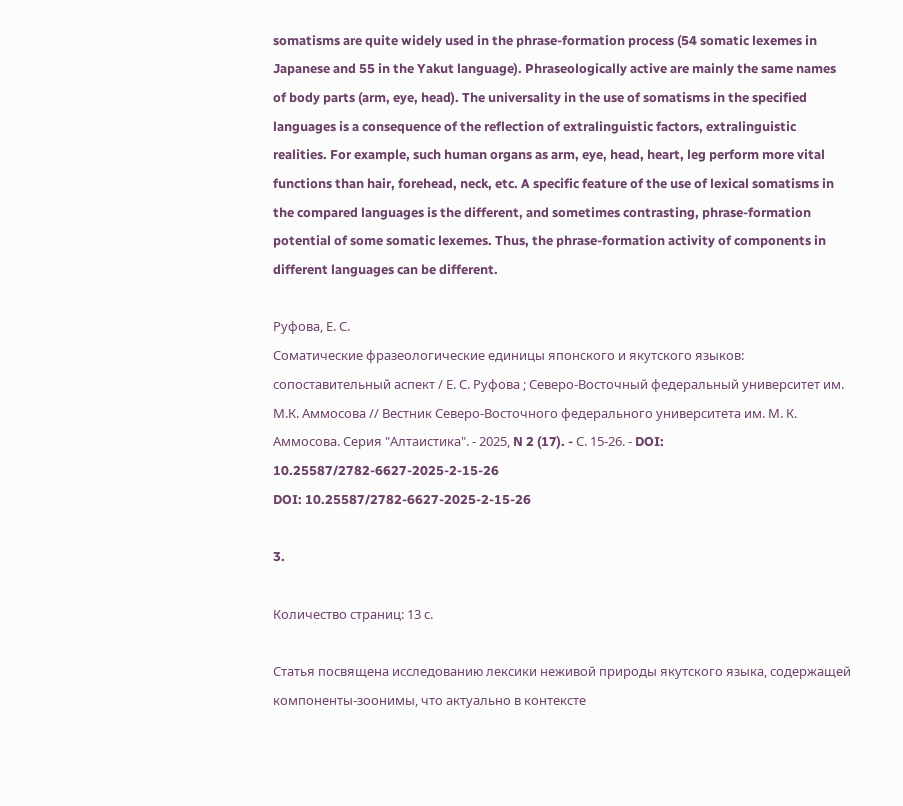somatisms are quite widely used in the phrase-formation process (54 somatic lexemes in Japanese and 55 in the Yakut language). Phraseologically active are mainly the same names of body parts (arm, eye, head). The universality in the use of somatisms in the specified languages is a consequence of the reflection of extralinguistic factors, extralinguistic realities. For example, such human organs as arm, eye, head, heart, leg perform more vital functions than hair, forehead, neck, etc. A specific feature of the use of lexical somatisms in the compared languages is the different, and sometimes contrasting, phrase-formation potential of some somatic lexemes. Thus, the phrase-formation activity of components in different languages can be different.

Руфова, Е. С.
Соматические фразеологические единицы японского и якутского языков: сопоставительный аспект / Е. С. Руфова ; Северо-Восточный федеральный университет им. М.К. Аммосова // Вестник Северо-Восточного федерального университета им. М. К. Аммосова. Серия "Алтаистика". - 2025, N 2 (17). - С. 15-26. - DOI: 10.25587/2782-6627-2025-2-15-26
DOI: 10.25587/2782-6627-2025-2-15-26

3.

Количество страниц: 13 с.

Статья посвящена исследованию лексики неживой природы якутского языка, содержащей компоненты-зоонимы, что актуально в контексте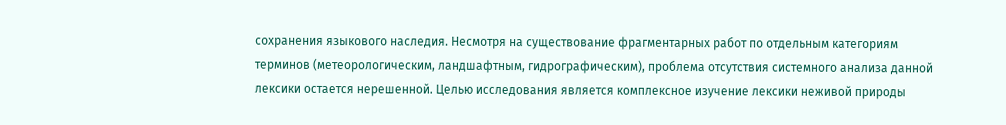сохранения языкового наследия. Несмотря на существование фрагментарных работ по отдельным категориям терминов (метеорологическим, ландшафтным, гидрографическим), проблема отсутствия системного анализа данной лексики остается нерешенной. Целью исследования является комплексное изучение лексики неживой природы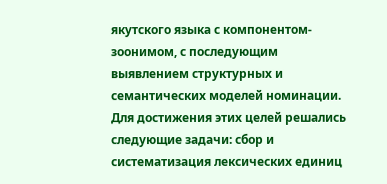якутского языка с компонентом-зоонимом, с последующим выявлением структурных и семантических моделей номинации. Для достижения этих целей решались следующие задачи: сбор и систематизация лексических единиц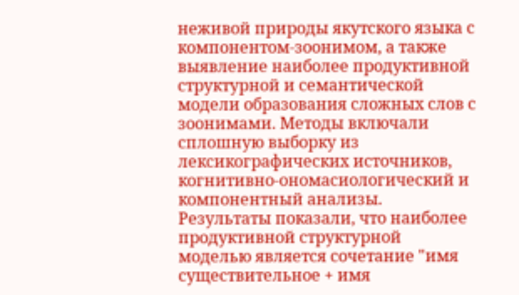неживой природы якутского языка с компонентом-зоонимом, а также выявление наиболее продуктивной структурной и семантической модели образования сложных слов с зоонимами. Методы включали сплошную выборку из лексикографических источников, когнитивно-ономасиологический и компонентный анализы. Результаты показали, что наиболее продуктивной структурной моделью является сочетание "имя существительное + имя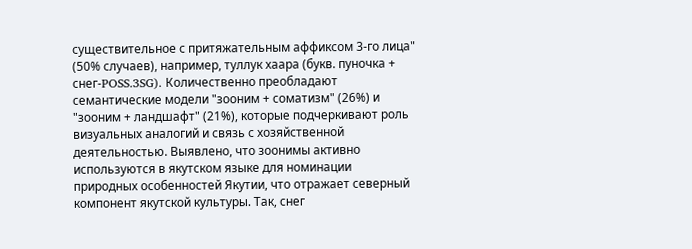существительное с притяжательным аффиксом 3-го лица" (50% случаев), например, туллук хаара (букв. пуночка + снег-POSS.3SG). Количественно преобладают семантические модели "зооним + соматизм" (26%) и "зооним + ландшафт" (21%), которые подчеркивают роль визуальных аналогий и связь с хозяйственной деятельностью. Выявлено, что зоонимы активно используются в якутском языке для номинации природных особенностей Якутии, что отражает северный компонент якутской культуры. Так, снег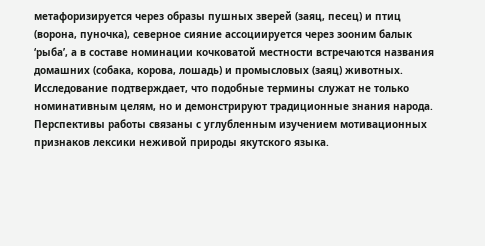метафоризируется через образы пушных зверей (заяц, песец) и птиц (ворона, пуночка), северное сияние ассоциируется через зооним балык ‘рыба’, а в составе номинации кочковатой местности встречаются названия домашних (собака, корова, лошадь) и промысловых (заяц) животных. Исследование подтверждает, что подобные термины служат не только номинативным целям, но и демонстрируют традиционные знания народа. Перспективы работы связаны с углубленным изучением мотивационных признаков лексики неживой природы якутского языка.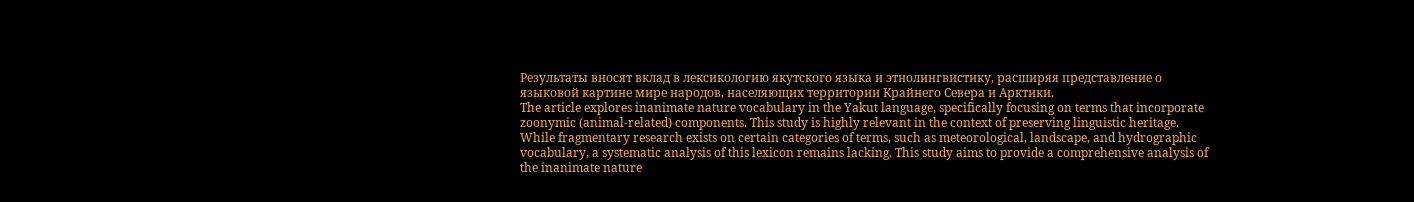Результаты вносят вклад в лексикологию якутского языка и этнолингвистику, расширяя представление о языковой картине мире народов, населяющих территории Крайнего Севера и Арктики.
The article explores inanimate nature vocabulary in the Yakut language, specifically focusing on terms that incorporate zoonymic (animal-related) components. This study is highly relevant in the context of preserving linguistic heritage. While fragmentary research exists on certain categories of terms, such as meteorological, landscape, and hydrographic vocabulary, a systematic analysis of this lexicon remains lacking. This study aims to provide a comprehensive analysis of the inanimate nature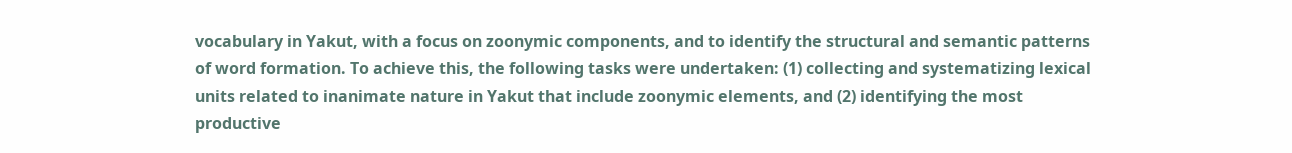vocabulary in Yakut, with a focus on zoonymic components, and to identify the structural and semantic patterns of word formation. To achieve this, the following tasks were undertaken: (1) collecting and systematizing lexical units related to inanimate nature in Yakut that include zoonymic elements, and (2) identifying the most productive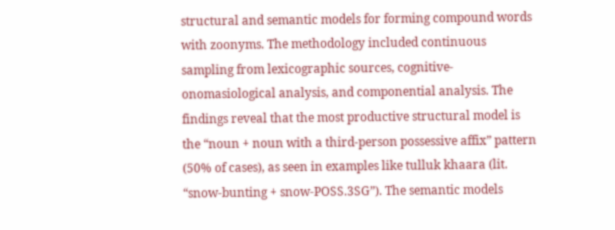structural and semantic models for forming compound words with zoonyms. The methodology included continuous sampling from lexicographic sources, cognitive-onomasiological analysis, and componential analysis. The findings reveal that the most productive structural model is the “noun + noun with a third-person possessive affix” pattern (50% of cases), as seen in examples like tulluk khaara (lit. “snow-bunting + snow-POSS.3SG”). The semantic models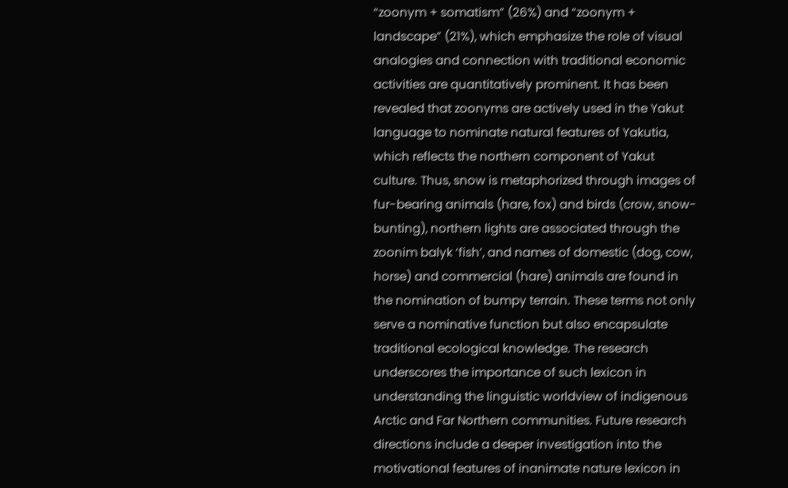“zoonym + somatism” (26%) and “zoonym + landscape” (21%), which emphasize the role of visual analogies and connection with traditional economic activities are quantitatively prominent. It has been revealed that zoonyms are actively used in the Yakut language to nominate natural features of Yakutia, which reflects the northern component of Yakut culture. Thus, snow is metaphorized through images of fur-bearing animals (hare, fox) and birds (crow, snow-bunting), northern lights are associated through the zoonim balyk ‘fish’, and names of domestic (dog, cow, horse) and commercial (hare) animals are found in the nomination of bumpy terrain. These terms not only serve a nominative function but also encapsulate traditional ecological knowledge. The research underscores the importance of such lexicon in understanding the linguistic worldview of indigenous Arctic and Far Northern communities. Future research directions include a deeper investigation into the motivational features of inanimate nature lexicon in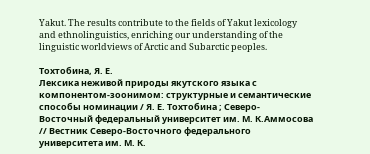Yakut. The results contribute to the fields of Yakut lexicology and ethnolinguistics, enriching our understanding of the linguistic worldviews of Arctic and Subarctic peoples.

Тохтобина, Я. Е.
Лексика неживой природы якутского языка с компонентом-зоонимом: структурные и семантические способы номинации / Я. Е. Тохтобина ; Северо-Восточный федеральный университет им. М. К.Аммосова // Вестник Северо-Восточного федерального университета им. М. К.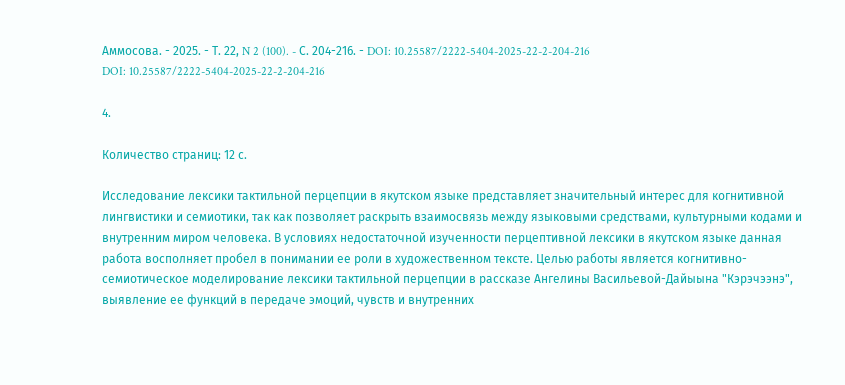Аммосова. - 2025. - Т. 22, N 2 (100). - С. 204-216. - DOI: 10.25587/2222-5404-2025-22-2-204-216
DOI: 10.25587/2222-5404-2025-22-2-204-216

4.

Количество страниц: 12 с.

Исследование лексики тактильной перцепции в якутском языке представляет значительный интерес для когнитивной лингвистики и семиотики, так как позволяет раскрыть взаимосвязь между языковыми средствами, культурными кодами и внутренним миром человека. В условиях недостаточной изученности перцептивной лексики в якутском языке данная работа восполняет пробел в понимании ее роли в художественном тексте. Целью работы является когнитивно-семиотическое моделирование лексики тактильной перцепции в рассказе Ангелины Васильевой-Дайыына "Кэрэчээнэ", выявление ее функций в передаче эмоций, чувств и внутренних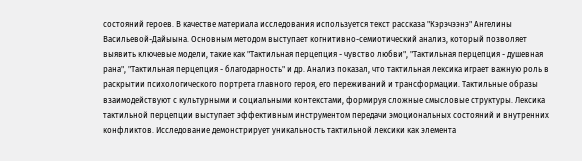состояний героев. В качестве материала исследования используется текст рассказа "Кэрэчээнэ" Ангелины Васильевой-Дайыына. Основным методом выступает когнитивно-семиотический анализ, который позволяет выявить ключевые модели, такие как "Тактильная перцепция - чувство любви", "Тактильная перцепция - душевная рана", "Тактильная перцепция - благодарность" и др. Анализ показал, что тактильная лексика играет важную роль в раскрытии психологического портрета главного героя, его переживаний и трансформации. Тактильные образы взаимодействуют с культурными и социальными контекстами, формируя сложные смысловые структуры. Лексика тактильной перцепции выступает эффективным инструментом передачи эмоциональных состояний и внутренних конфликтов. Исследование демонстрирует уникальность тактильной лексики как элемента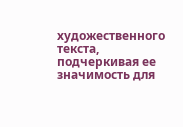художественного текста, подчеркивая ее значимость для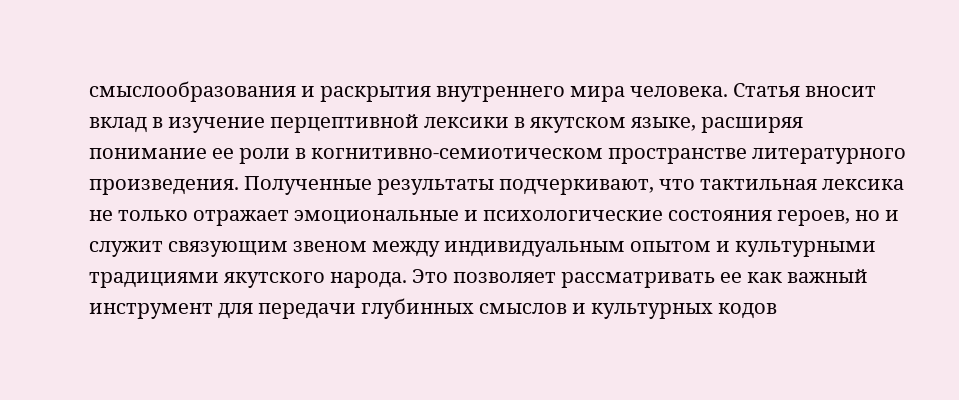смыслообразования и раскрытия внутреннего мира человека. Статья вносит вклад в изучение перцептивной лексики в якутском языке, расширяя понимание ее роли в когнитивно-семиотическом пространстве литературного произведения. Полученные результаты подчеркивают, что тактильная лексика не только отражает эмоциональные и психологические состояния героев, но и служит связующим звеном между индивидуальным опытом и культурными традициями якутского народа. Это позволяет рассматривать ее как важный инструмент для передачи глубинных смыслов и культурных кодов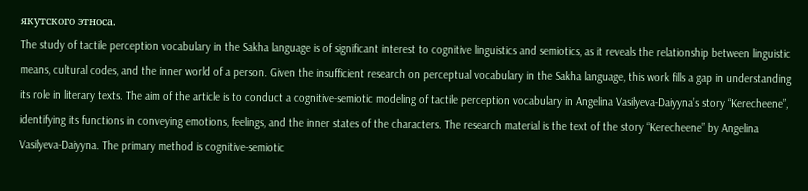якутского этноса.
The study of tactile perception vocabulary in the Sakha language is of significant interest to cognitive linguistics and semiotics, as it reveals the relationship between linguistic means, cultural codes, and the inner world of a person. Given the insufficient research on perceptual vocabulary in the Sakha language, this work fills a gap in understanding its role in literary texts. The aim of the article is to conduct a cognitive-semiotic modeling of tactile perception vocabulary in Angelina Vasilyeva-Daiyyna’s story “Kerecheene”, identifying its functions in conveying emotions, feelings, and the inner states of the characters. The research material is the text of the story “Kerecheene” by Angelina Vasilyeva-Daiyyna. The primary method is cognitive-semiotic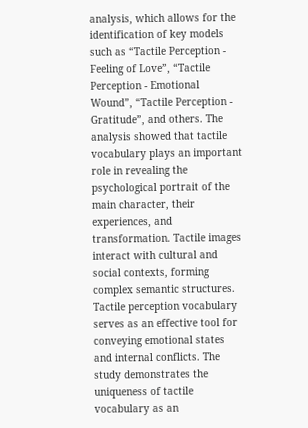analysis, which allows for the identification of key models such as “Tactile Perception - Feeling of Love”, “Tactile Perception - Emotional Wound”, “Tactile Perception - Gratitude”, and others. The analysis showed that tactile vocabulary plays an important role in revealing the psychological portrait of the main character, their experiences, and transformation. Tactile images interact with cultural and social contexts, forming complex semantic structures. Tactile perception vocabulary serves as an effective tool for conveying emotional states and internal conflicts. The study demonstrates the uniqueness of tactile vocabulary as an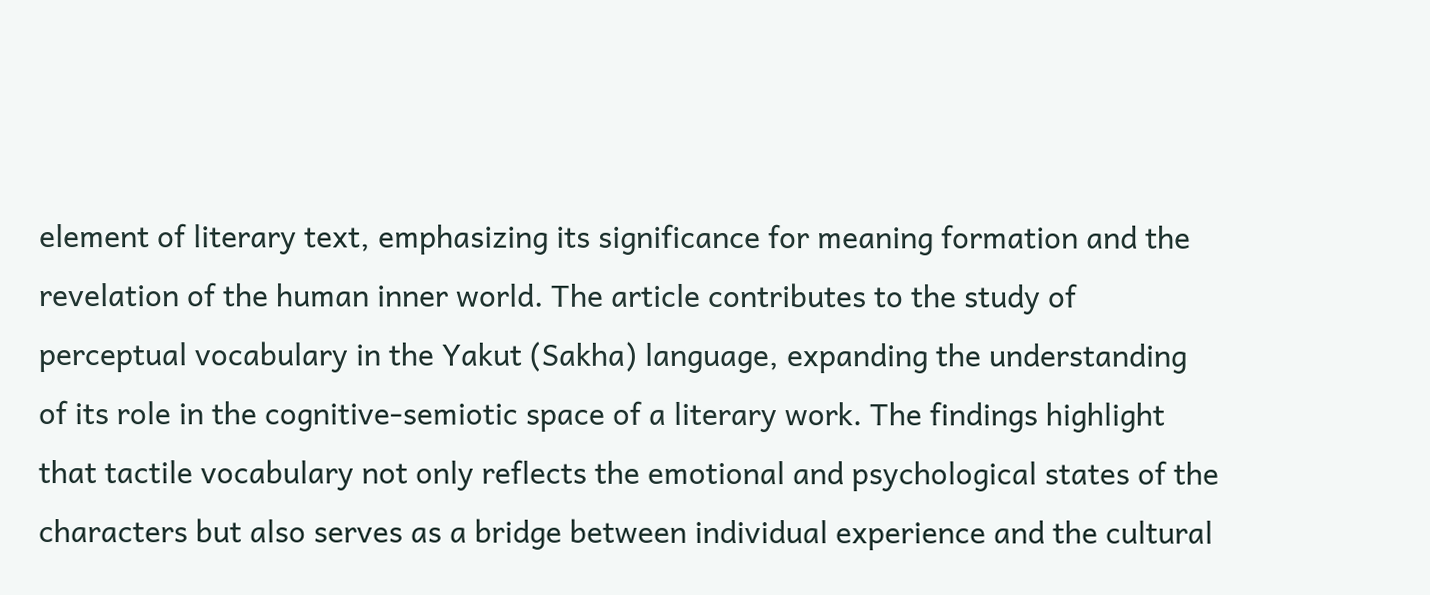element of literary text, emphasizing its significance for meaning formation and the revelation of the human inner world. The article contributes to the study of perceptual vocabulary in the Yakut (Sakha) language, expanding the understanding of its role in the cognitive-semiotic space of a literary work. The findings highlight that tactile vocabulary not only reflects the emotional and psychological states of the characters but also serves as a bridge between individual experience and the cultural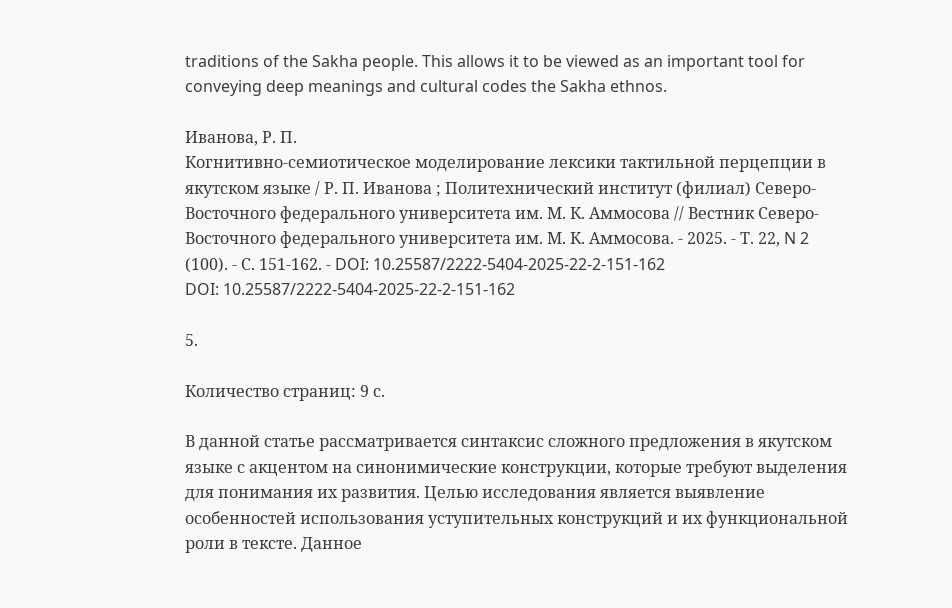traditions of the Sakha people. This allows it to be viewed as an important tool for conveying deep meanings and cultural codes the Sakha ethnos.

Иванова, Р. П.
Когнитивно-семиотическое моделирование лексики тактильной перцепции в якутском языке / Р. П. Иванова ; Политехнический институт (филиал) Северо-Восточного федерального университета им. М. К. Аммосова // Вестник Северо-Восточного федерального университета им. М. К. Аммосова. - 2025. - Т. 22, N 2 (100). - С. 151-162. - DOI: 10.25587/2222-5404-2025-22-2-151-162
DOI: 10.25587/2222-5404-2025-22-2-151-162

5.

Количество страниц: 9 с.

В данной статье рассматривается синтаксис сложного предложения в якутском языке с акцентом на синонимические конструкции, которые требуют выделения для понимания их развития. Целью исследования является выявление особенностей использования уступительных конструкций и их функциональной роли в тексте. Данное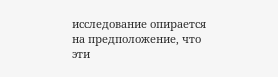исследование опирается на предположение, что эти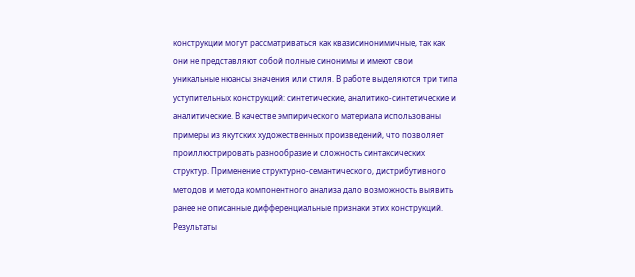конструкции могут рассматриваться как квазисинонимичные, так как они не представляют собой полные синонимы и имеют свои уникальные нюансы значения или стиля. В работе выделяются три типа уступительных конструкций: синтетические, аналитико-синтетические и аналитические. В качестве эмпирического материала использованы примеры из якутских художественных произведений, что позволяет проиллюстрировать разнообразие и сложность синтаксических структур. Применение структурно-семантического, дистрибутивного методов и метода компонентного анализа дало возможность выявить ранее не описанные дифференциальные признаки этих конструкций. Результаты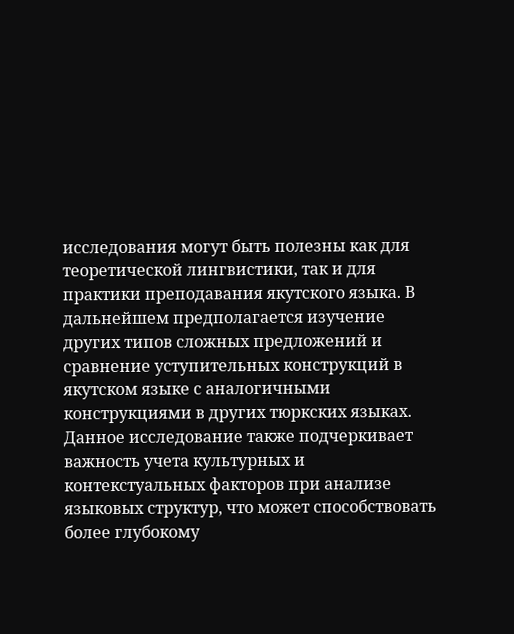исследования могут быть полезны как для теоретической лингвистики, так и для практики преподавания якутского языка. В дальнейшем предполагается изучение других типов сложных предложений и сравнение уступительных конструкций в якутском языке с аналогичными конструкциями в других тюркских языках. Данное исследование также подчеркивает важность учета культурных и контекстуальных факторов при анализе языковых структур, что может способствовать более глубокому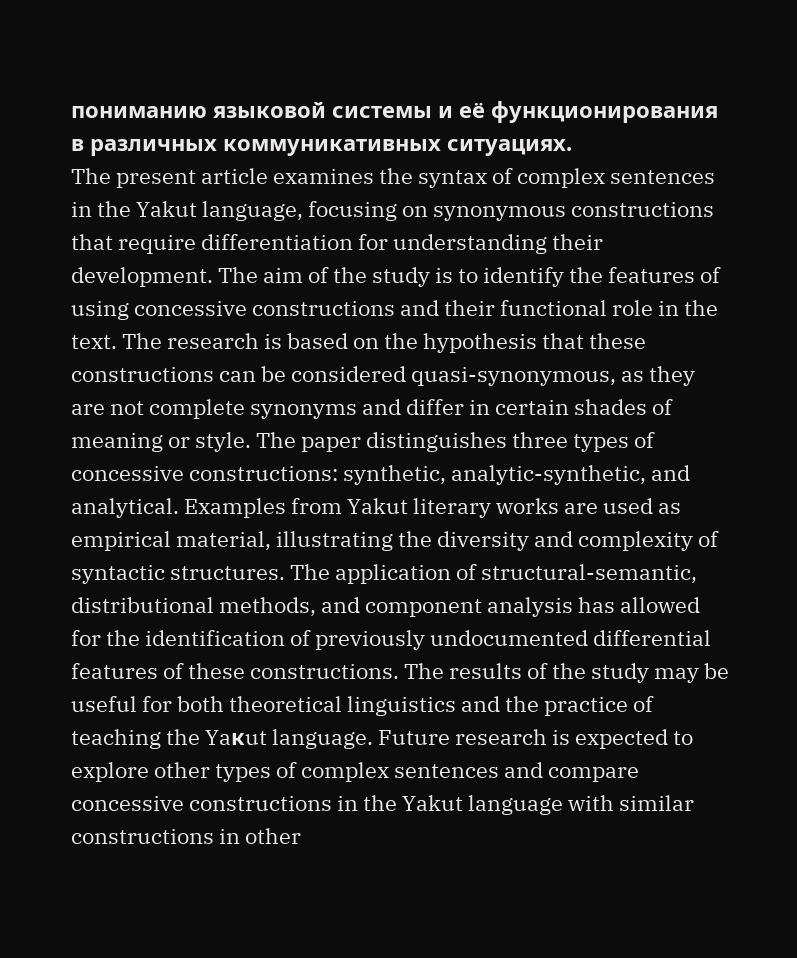пониманию языковой системы и её функционирования в различных коммуникативных ситуациях.
The present article examines the syntax of complex sentences in the Yakut language, focusing on synonymous constructions that require differentiation for understanding their development. The aim of the study is to identify the features of using concessive constructions and their functional role in the text. The research is based on the hypothesis that these constructions can be considered quasi-synonymous, as they are not complete synonyms and differ in certain shades of meaning or style. The paper distinguishes three types of concessive constructions: synthetic, analytic-synthetic, and analytical. Examples from Yakut literary works are used as empirical material, illustrating the diversity and complexity of syntactic structures. The application of structural-semantic, distributional methods, and component analysis has allowed for the identification of previously undocumented differential features of these constructions. The results of the study may be useful for both theoretical linguistics and the practice of teaching the Yaкut language. Future research is expected to explore other types of complex sentences and compare concessive constructions in the Yakut language with similar constructions in other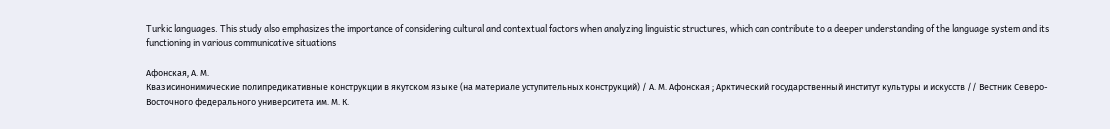Turkic languages. This study also emphasizes the importance of considering cultural and contextual factors when analyzing linguistic structures, which can contribute to a deeper understanding of the language system and its functioning in various communicative situations

Афонская, А. М.
Квазисинонимические полипредикативные конструкции в якутском языке (на материале уступительных конструкций) / А. М. Афонская ; Арктический государственный институт культуры и искусств // Вестник Северо-Восточного федерального университета им. М. К.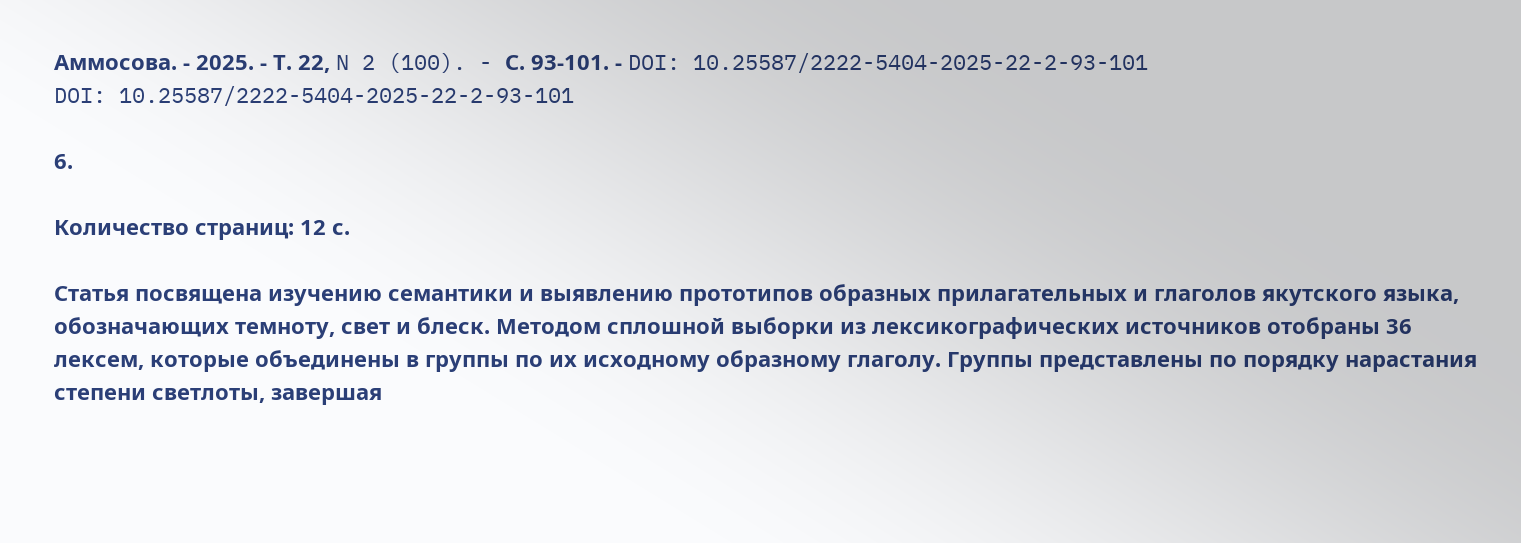Аммосова. - 2025. - Т. 22, N 2 (100). - С. 93-101. - DOI: 10.25587/2222-5404-2025-22-2-93-101
DOI: 10.25587/2222-5404-2025-22-2-93-101

6.

Количество страниц: 12 с.

Статья посвящена изучению семантики и выявлению прототипов образных прилагательных и глаголов якутского языка, обозначающих темноту, свет и блеск. Методом сплошной выборки из лексикографических источников отобраны 36 лексем, которые объединены в группы по их исходному образному глаголу. Группы представлены по порядку нарастания степени светлоты, завершая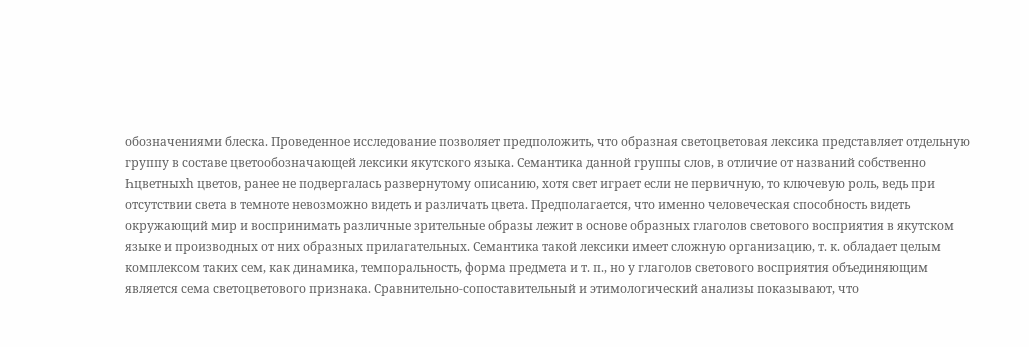обозначениями блеска. Проведенное исследование позволяет предположить, что образная светоцветовая лексика представляет отдельную группу в составе цветообозначающей лексики якутского языка. Семантика данной группы слов, в отличие от названий собственно Һцветныхһ цветов, ранее не подвергалась развернутому описанию, хотя свет играет если не первичную, то ключевую роль, ведь при отсутствии света в темноте невозможно видеть и различать цвета. Предполагается, что именно человеческая способность видеть окружающий мир и воспринимать различные зрительные образы лежит в основе образных глаголов светового восприятия в якутском языке и производных от них образных прилагательных. Семантика такой лексики имеет сложную организацию, т. к. обладает целым комплексом таких сем, как динамика, темпоральность, форма предмета и т. п., но у глаголов светового восприятия объединяющим является сема светоцветового признака. Сравнительно-сопоставительный и этимологический анализы показывают, что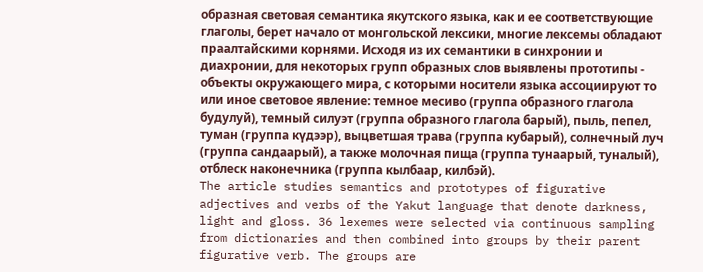образная световая семантика якутского языка, как и ее соответствующие глаголы, берет начало от монгольской лексики, многие лексемы обладают праалтайскими корнями. Исходя из их семантики в синхронии и диахронии, для некоторых групп образных слов выявлены прототипы - объекты окружающего мира, с которыми носители языка ассоциируют то или иное световое явление: темное месиво (группа образного глагола будулуй), темный силуэт (группа образного глагола барый), пыль, пепел, туман (группа күдээр), выцветшая трава (группа кубарый), солнечный луч (группа сандаарый), а также молочная пища (группа тунаарый, туналый), отблеск наконечника (группа кылбаар, килбэй).
The article studies semantics and prototypes of figurative adjectives and verbs of the Yakut language that denote darkness, light and gloss. 36 lexemes were selected via continuous sampling from dictionaries and then combined into groups by their parent figurative verb. The groups are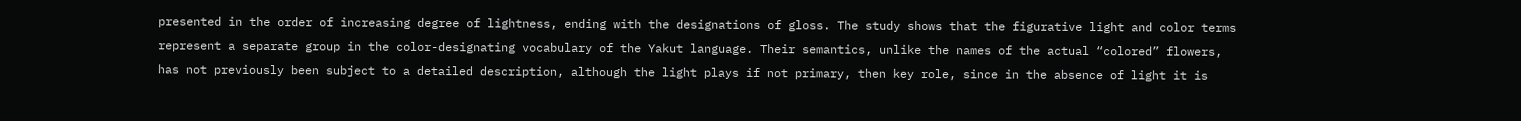presented in the order of increasing degree of lightness, ending with the designations of gloss. The study shows that the figurative light and color terms represent a separate group in the color-designating vocabulary of the Yakut language. Their semantics, unlike the names of the actual “colored” flowers, has not previously been subject to a detailed description, although the light plays if not primary, then key role, since in the absence of light it is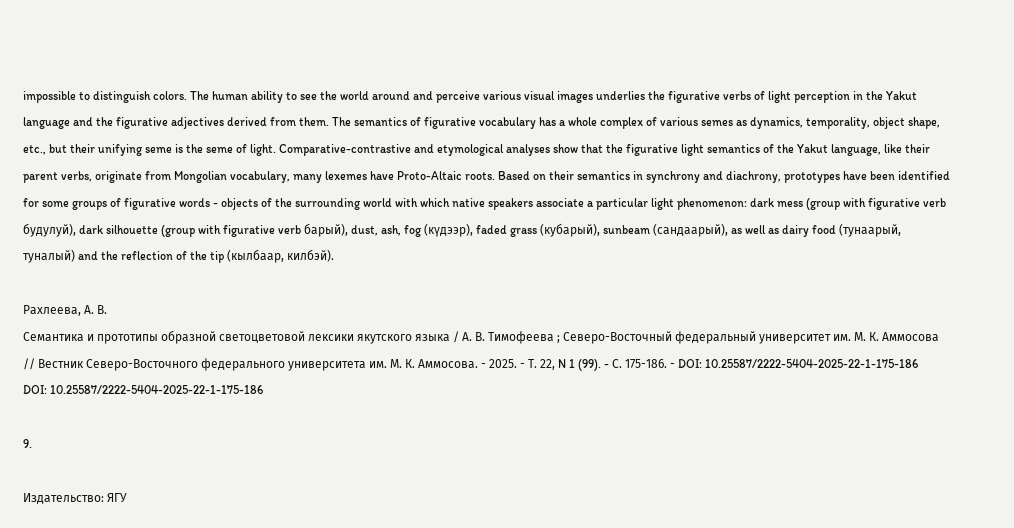impossible to distinguish colors. The human ability to see the world around and perceive various visual images underlies the figurative verbs of light perception in the Yakut language and the figurative adjectives derived from them. The semantics of figurative vocabulary has a whole complex of various semes as dynamics, temporality, object shape, etc., but their unifying seme is the seme of light. Comparative-contrastive and etymological analyses show that the figurative light semantics of the Yakut language, like their parent verbs, originate from Mongolian vocabulary, many lexemes have Proto-Altaic roots. Based on their semantics in synchrony and diachrony, prototypes have been identified for some groups of figurative words - objects of the surrounding world with which native speakers associate a particular light phenomenon: dark mess (group with figurative verb будулуй), dark silhouette (group with figurative verb барый), dust, ash, fog (күдээр), faded grass (кубарый), sunbeam (сандаарый), as well as dairy food (тунаарый, туналый) and the reflection of the tip (кылбаар, килбэй).

Рахлеева, А. В.
Семантика и прототипы образной светоцветовой лексики якутского языка / А. В. Тимофеева ; Северо-Восточный федеральный университет им. М. К. Аммосова // Вестник Северо-Восточного федерального университета им. М. К. Аммосова. - 2025. - Т. 22, N 1 (99). - С. 175-186. - DOI: 10.25587/2222-5404-2025-22-1-175-186
DOI: 10.25587/2222-5404-2025-22-1-175-186

9.

Издательство: ЯГУ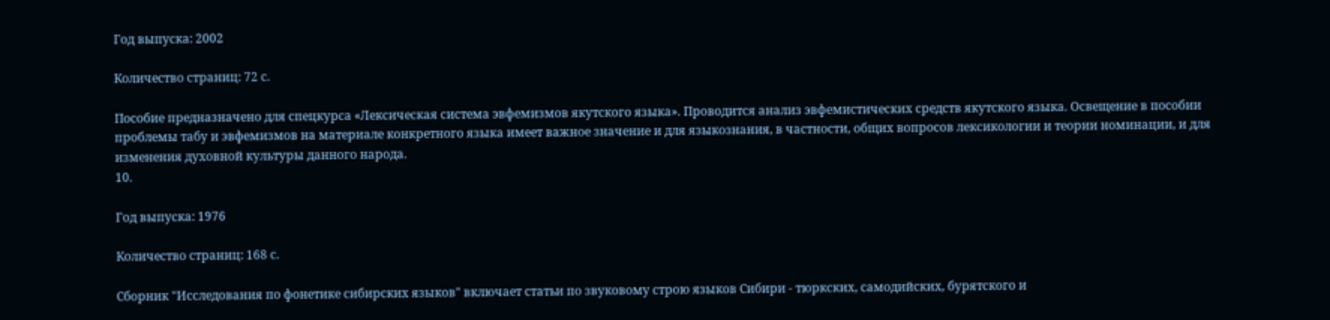Год выпуска: 2002

Количество страниц: 72 с.

Пособие предназначено для спецкурса «Лексическая система эвфемизмов якутского языка». Проводится анализ эвфемистических средств якутского языка. Освещение в пособии проблемы табу и эвфемизмов на материале конкретного языка имеет важное значение и для языкознания, в частности, общих вопросов лексикологии и теории номинации, и для изменения духовной культуры данного народа.
10.

Год выпуска: 1976

Количество страниц: 168 с.

Сборник "Исследования по фонетике сибирских языков" включает статьи по звуковому строю языков Сибири - тюркских, самодийских, бурятского и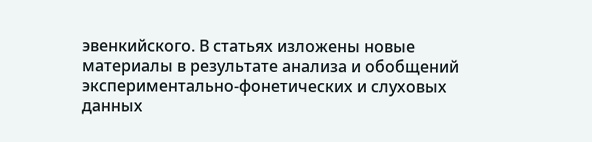эвенкийского. В статьях изложены новые материалы в результате анализа и обобщений экспериментально-фонетических и слуховых данных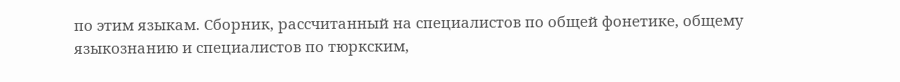по этим языкам. Сборник, рассчитанный на специалистов по общей фонетике, общему языкознанию и специалистов по тюркским,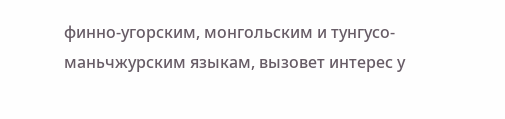финно-угорским, монгольским и тунгусо-маньчжурским языкам, вызовет интерес у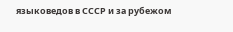языковедов в СССР и за рубежом